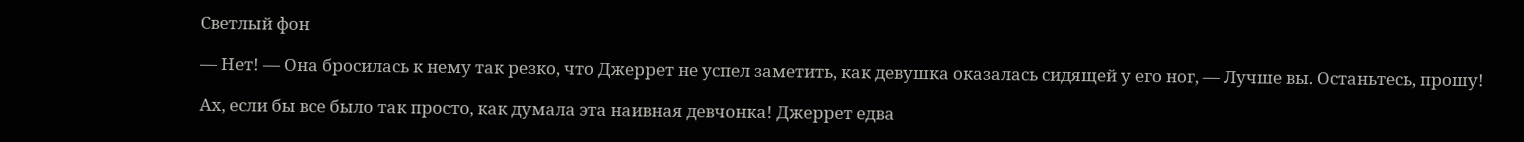Светлый фон

— Нет! — Она бросилась к нему так резко, что Джеррет не успел заметить, как девушка оказалась сидящей у его ног, — Лучше вы. Останьтесь, прошу!

Ах, если бы все было так просто, как думала эта наивная девчонка! Джеррет едва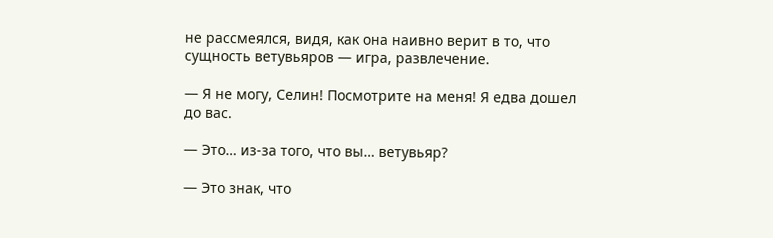не рассмеялся, видя, как она наивно верит в то, что сущность ветувьяров — игра, развлечение.

— Я не могу, Селин! Посмотрите на меня! Я едва дошел до вас.

— Это… из-за того, что вы… ветувьяр?

— Это знак, что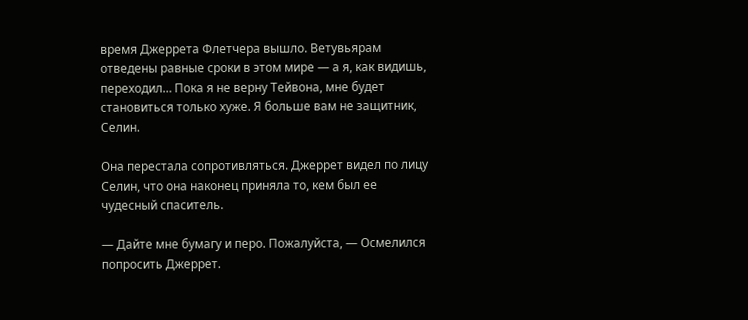время Джеррета Флетчера вышло. Ветувьярам отведены равные сроки в этом мире — а я, как видишь, переходил… Пока я не верну Тейвона, мне будет становиться только хуже. Я больше вам не защитник, Селин.

Она перестала сопротивляться. Джеррет видел по лицу Селин, что она наконец приняла то, кем был ее чудесный спаситель.

— Дайте мне бумагу и перо. Пожалуйста, — Осмелился попросить Джеррет.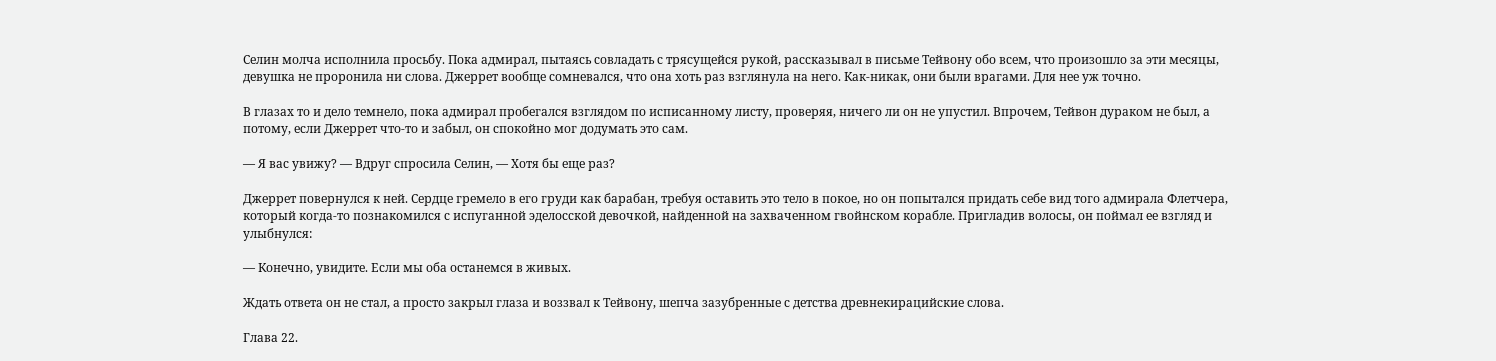Селин молча исполнила просьбу. Пока адмирал, пытаясь совладать с трясущейся рукой, рассказывал в письме Тейвону обо всем, что произошло за эти месяцы, девушка не проронила ни слова. Джеррет вообще сомневался, что она хоть раз взглянула на него. Как-никак, они были врагами. Для нее уж точно.

В глазах то и дело темнело, пока адмирал пробегался взглядом по исписанному листу, проверяя, ничего ли он не упустил. Впрочем, Тейвон дураком не был, а потому, если Джеррет что-то и забыл, он спокойно мог додумать это сам.

— Я вас увижу? — Вдруг спросила Селин, — Хотя бы еще раз?

Джеррет повернулся к ней. Сердце гремело в его груди как барабан, требуя оставить это тело в покое, но он попытался придать себе вид того адмирала Флетчера, который когда-то познакомился с испуганной эделосской девочкой, найденной на захваченном гвойнском корабле. Пригладив волосы, он поймал ее взгляд и улыбнулся:

— Конечно, увидите. Если мы оба останемся в живых.

Ждать ответа он не стал, а просто закрыл глаза и воззвал к Тейвону, шепча зазубренные с детства древнекирацийские слова.

Глава 22.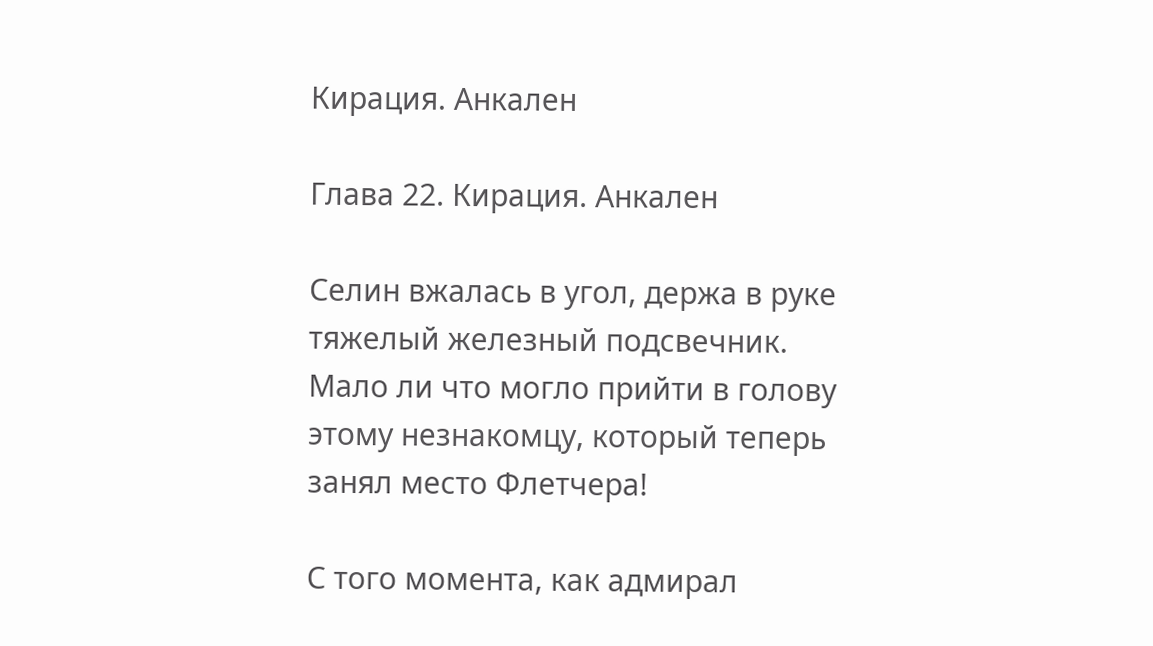Кирация. Анкален

Глава 22. Кирация. Анкален

Селин вжалась в угол, держа в руке тяжелый железный подсвечник. Мало ли что могло прийти в голову этому незнакомцу, который теперь занял место Флетчера!

С того момента, как адмирал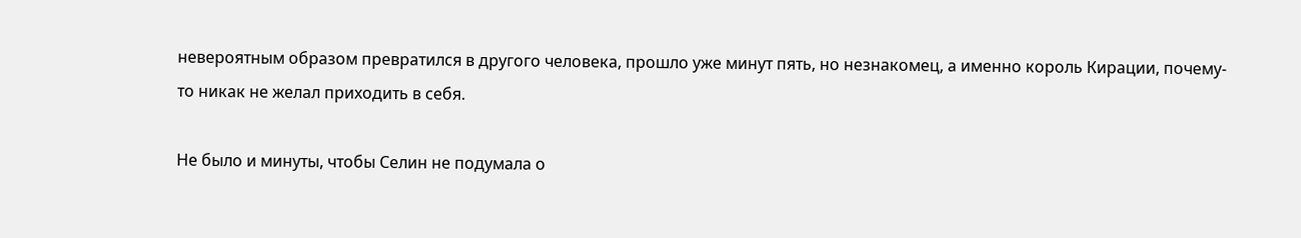невероятным образом превратился в другого человека, прошло уже минут пять, но незнакомец, а именно король Кирации, почему-то никак не желал приходить в себя.

Не было и минуты, чтобы Селин не подумала о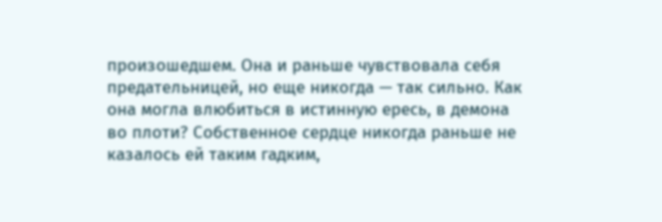произошедшем. Она и раньше чувствовала себя предательницей, но еще никогда — так сильно. Как она могла влюбиться в истинную ересь, в демона во плоти? Собственное сердце никогда раньше не казалось ей таким гадким,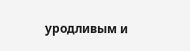уродливым и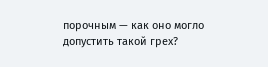порочным — как оно могло допустить такой грех?